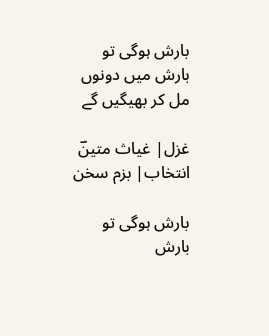بارش ہوگی تو بارش میں دونوں مل کر بھیگیں گے

غزل| غیاث متینؔ انتخاب| بزم سخن

بارش ہوگی تو بارش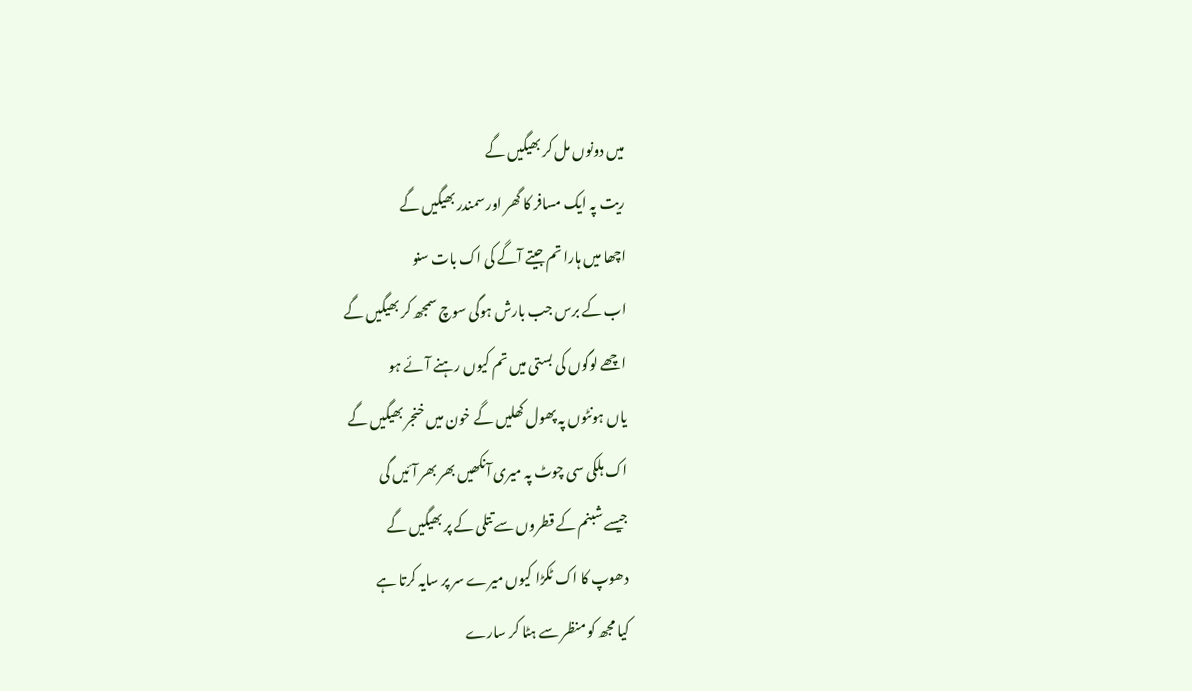میں دونوں مل کر بھیگیں گے
ریت پہ ایک مسافر کا گھر اور سمندر بھیگیں گے
اچھا میں ہارا تم جیتے آگے کی اک بات سنو
اب کے برس جب بارش ہوگی سوچ سمجھ کر بھیگیں گے
اچھے لوگوں کی بستی میں تم کیوں رہنے آئے ہو
یاں ہونٹوں پہ پھول کھلیں گے خون میں خنجر بھیگیں گے
اک ہلکی سی چوٹ پہ میری آنکھیں بھر بھر آئیں گی
جیسے شبنم کے قطروں سے تتلی کے پر بھیگیں گے
دھوپ کا اک ٹکڑا کیوں میرے سر پر سایہ کرتا ہے
کیا مجھ کو منظر سے ہٹا کر سارے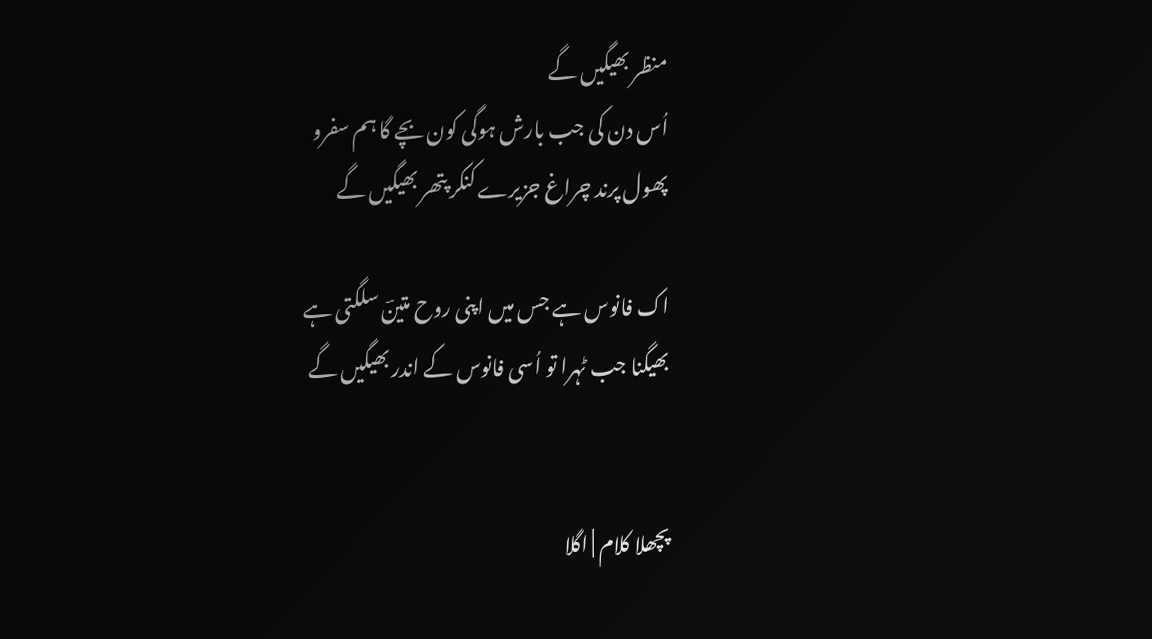منظر بھیگیں گے
اُس دن کی جب بارش ہوگی کون بچے گا ہم سفرو
پھول پرند چراغ جزیرے کنکر پتھر بھیگیں گے

اک فانوس ہے جس میں اپنی روح متینؔ سلگتی ہے
بھیگنا جب ٹہرا تو اُسی فانوس کے اندر بھیگیں گے


پچھلا کلام | اگلا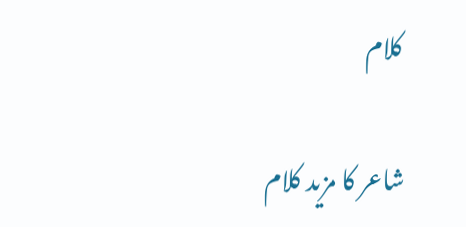کلام

شاعر کا مزید کلام